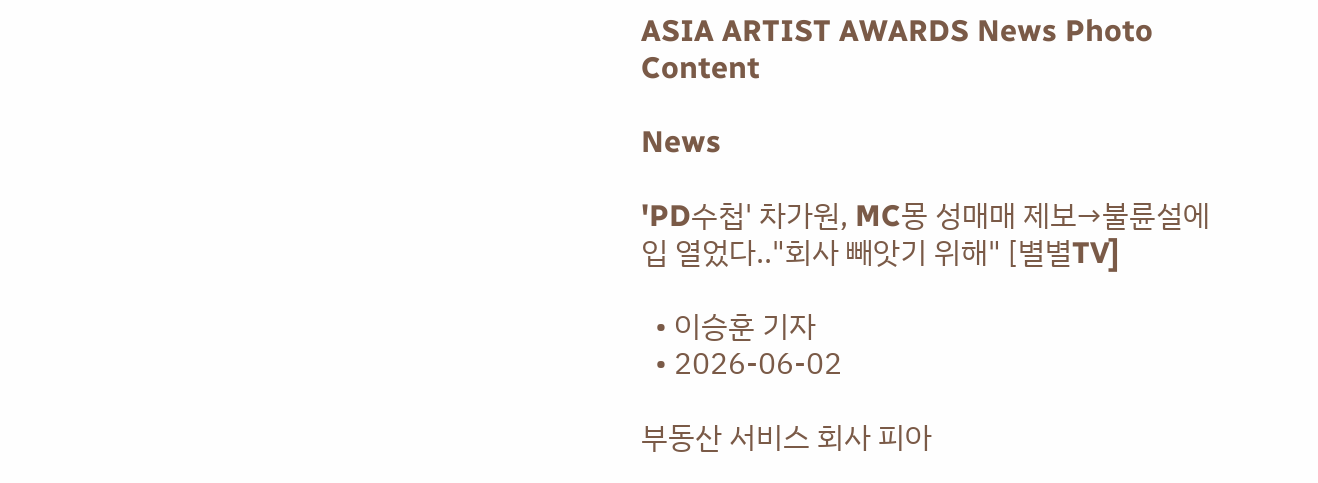ASIA ARTIST AWARDS News Photo Content

News

'PD수첩' 차가원, MC몽 성매매 제보→불륜설에 입 열었다.."회사 빼앗기 위해" [별별TV]

  • 이승훈 기자
  • 2026-06-02

부동산 서비스 회사 피아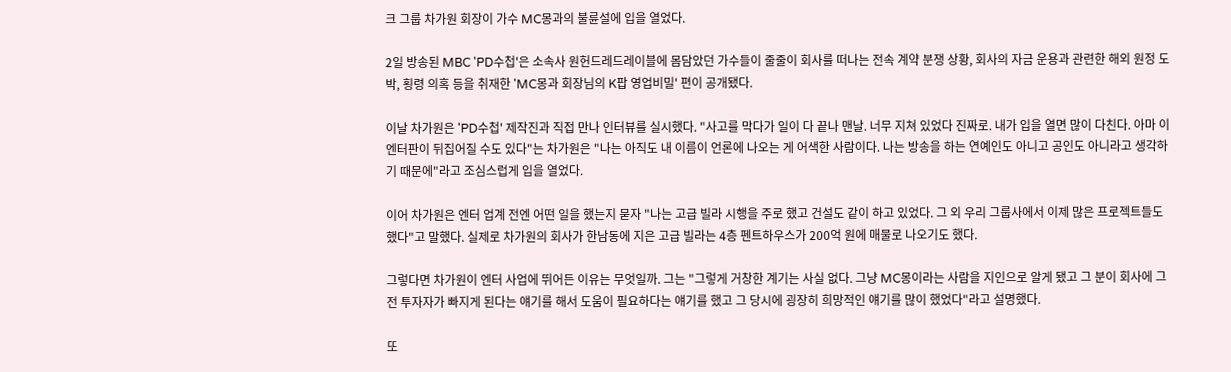크 그룹 차가원 회장이 가수 MC몽과의 불륜설에 입을 열었다.

2일 방송된 MBC 'PD수첩'은 소속사 원헌드레드레이블에 몸담았던 가수들이 줄줄이 회사를 떠나는 전속 계약 분쟁 상황, 회사의 자금 운용과 관련한 해외 원정 도박, 횡령 의혹 등을 취재한 'MC몽과 회장님의 K팝 영업비밀' 편이 공개됐다.

이날 차가원은 'PD수첩' 제작진과 직접 만나 인터뷰를 실시했다. "사고를 막다가 일이 다 끝나 맨날. 너무 지쳐 있었다 진짜로. 내가 입을 열면 많이 다친다. 아마 이 엔터판이 뒤집어질 수도 있다"는 차가원은 "나는 아직도 내 이름이 언론에 나오는 게 어색한 사람이다. 나는 방송을 하는 연예인도 아니고 공인도 아니라고 생각하기 때문에"라고 조심스럽게 입을 열었다.

이어 차가원은 엔터 업계 전엔 어떤 일을 했는지 묻자 "나는 고급 빌라 시행을 주로 했고 건설도 같이 하고 있었다. 그 외 우리 그룹사에서 이제 많은 프로젝트들도 했다"고 말했다. 실제로 차가원의 회사가 한남동에 지은 고급 빌라는 4층 펜트하우스가 200억 원에 매물로 나오기도 했다.

그렇다면 차가원이 엔터 사업에 뛰어든 이유는 무엇일까. 그는 "그렇게 거창한 계기는 사실 없다. 그냥 MC몽이라는 사람을 지인으로 알게 됐고 그 분이 회사에 그 전 투자자가 빠지게 된다는 얘기를 해서 도움이 필요하다는 얘기를 했고 그 당시에 굉장히 희망적인 얘기를 많이 했었다"라고 설명했다.

또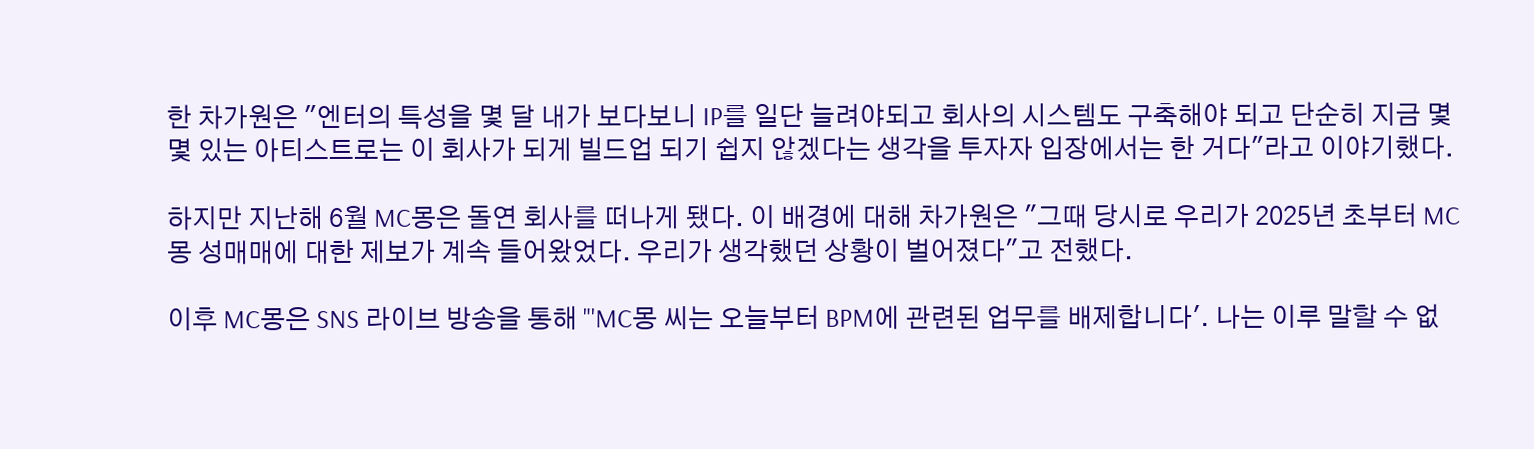한 차가원은 "엔터의 특성을 몇 달 내가 보다보니 IP를 일단 늘려야되고 회사의 시스템도 구축해야 되고 단순히 지금 몇몇 있는 아티스트로는 이 회사가 되게 빌드업 되기 쉽지 않겠다는 생각을 투자자 입장에서는 한 거다"라고 이야기했다.

하지만 지난해 6월 MC몽은 돌연 회사를 떠나게 됐다. 이 배경에 대해 차가원은 "그때 당시로 우리가 2025년 초부터 MC몽 성매매에 대한 제보가 계속 들어왔었다. 우리가 생각했던 상황이 벌어졌다"고 전했다.

이후 MC몽은 SNS 라이브 방송을 통해 "'MC몽 씨는 오늘부터 BPM에 관련된 업무를 배제합니다'. 나는 이루 말할 수 없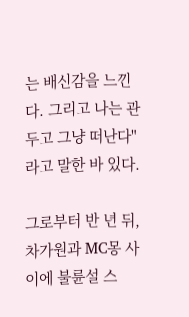는 배신감을 느낀다. 그리고 나는 관두고 그냥 떠난다"라고 말한 바 있다.

그로부터 반 년 뒤, 차가원과 MC몽 사이에 불륜설 스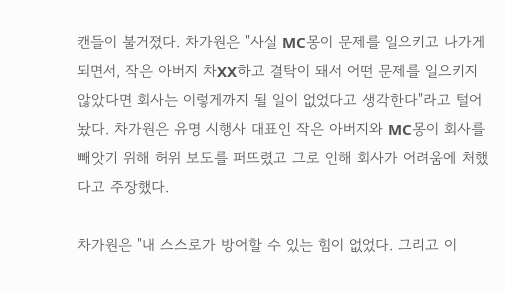캔들이 불거졌다. 차가원은 "사실 MC몽이 문제를 일으키고 나가게 되면서, 작은 아버지 차XX하고 결탁이 돼서 어떤 문제를 일으키지 않았다면 회사는 이렇게까지 될 일이 없었다고 생각한다"라고 털어놨다. 차가원은 유명 시행사 대표인 작은 아버지와 MC몽이 회사를 빼앗기 위해 허위 보도를 퍼뜨렸고 그로 인해 회사가 어려움에 처했다고 주장했다.

차가원은 "내 스스로가 방어할 수 있는 힘이 없었다. 그리고 이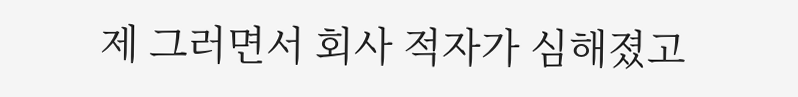제 그러면서 회사 적자가 심해졌고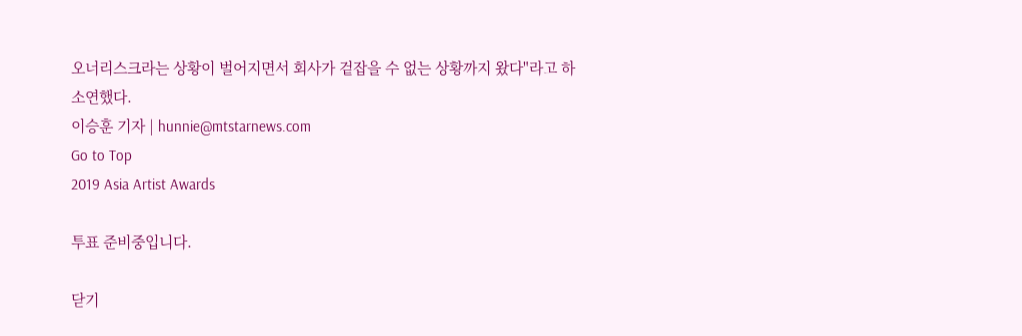오너리스크라는 상황이 벌어지면서 회사가 겉잡을 수 없는 상황까지 왔다"라고 하소연했다.
이승훈 기자 | hunnie@mtstarnews.com
Go to Top
2019 Asia Artist Awards

투표 준비중입니다.

닫기